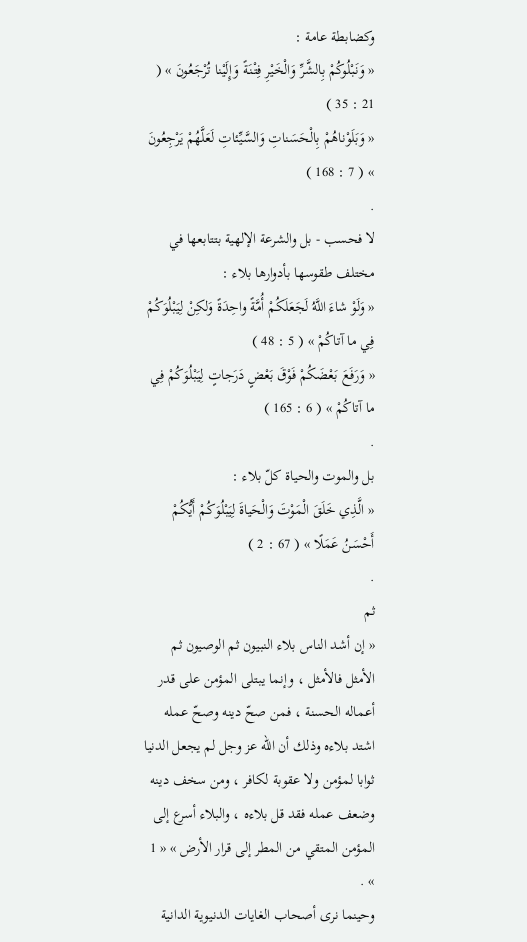وكضابطة عامة :
« وَنَبْلُوكُمْ بِالشَّرِّ وَالْخَيْرِ فِتْنَةً وَإِلَيْنا تُرْجَعُونَ » ( 21 : 35 )
« وَبَلَوْناهُمْ بِالْحَسَناتِ وَالسَّيِّئاتِ لَعَلَّهُمْ يَرْجِعُونَ » ( 7 : 168 )
.
لا فحسب - بل والشرعة الإلهية بتتابعها في مختلف طقوسها بأدوارها بلاء :
« وَلَوْ شاءَ اللَّهُ لَجَعَلَكُمْ أُمَّةً واحِدَةً وَلكِنْ لِيَبْلُوَكُمْ فِي ما آتاكُمْ » ( 5 : 48 )
« وَرَفَعَ بَعْضَكُمْ فَوْقَ بَعْضٍ دَرَجاتٍ لِيَبْلُوَكُمْ فِي ما آتاكُمْ » ( 6 : 165 )
.
بل والموت والحياة كلّ بلاء :
« الَّذِي خَلَقَ الْمَوْتَ وَالْحَياةَ لِيَبْلُوَكُمْ أَيُّكُمْ أَحْسَنُ عَمَلًا » ( 67 : 2 )
.
ثم
« إن أشد الناس بلاء النبيون ثم الوصيون ثم الأمثل فالأمثل ، وإنما يبتلى المؤمن على قدر أعماله الحسنة ، فمن صحّ دينه وصحّ عمله اشتد بلاءه وذلك أن اللّه عز وجل لم يجعل الدنيا ثوابا لمؤمن ولا عقوبة لكافر ، ومن سخف دينه وضعف عمله فقد قل بلاءه ، والبلاء أسرع إلى المؤمن المتقي من المطر إلى قرار الأرض » « 1 » .
وحينما نرى أصحاب الغايات الدنيوية الدانية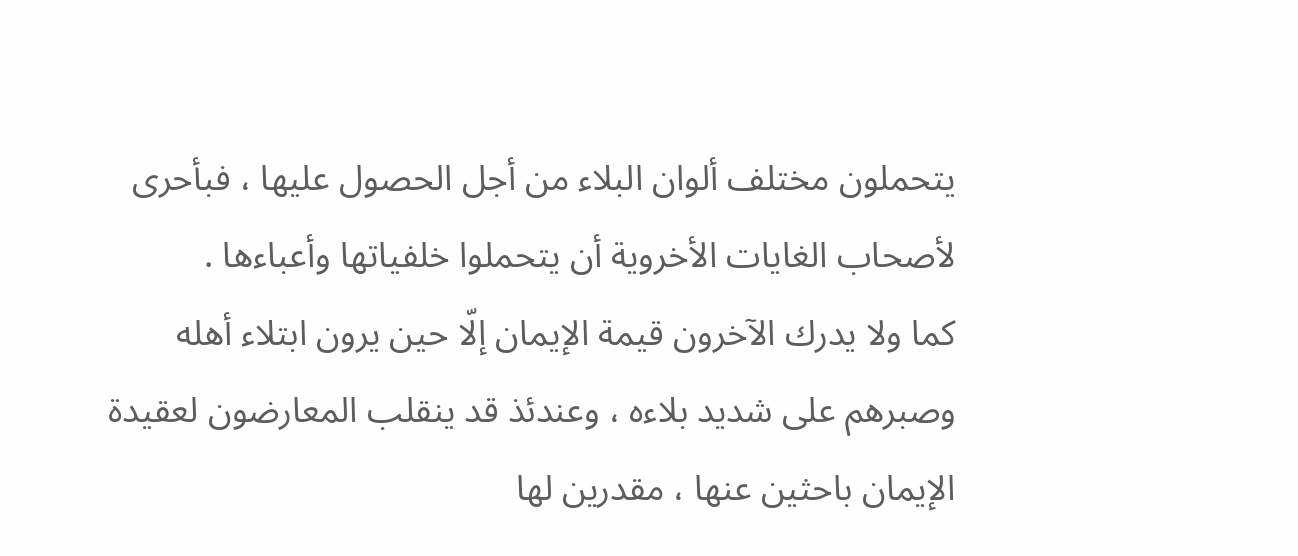يتحملون مختلف ألوان البلاء من أجل الحصول عليها ، فبأحرى لأصحاب الغايات الأخروية أن يتحملوا خلفياتها وأعباءها .
كما ولا يدرك الآخرون قيمة الإيمان إلّا حين يرون ابتلاء أهله وصبرهم على شديد بلاءه ، وعندئذ قد ينقلب المعارضون لعقيدة الإيمان باحثين عنها ، مقدرين لها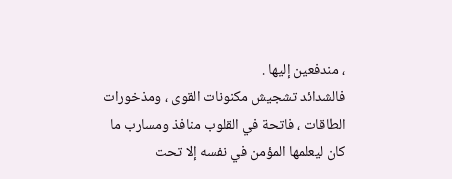، مندفعين إليها .
فالشدائد تشجيش مكنونات القوى ، ومذخورات الطاقات ، فاتحة في القلوب منافذ ومسارب ما كان ليعلمها المؤمن في نفسه إلا تحت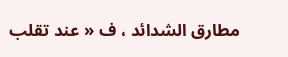مطارق الشدائد ، ف « عند تقلب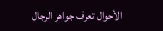الأحوال تعرف جواهر الرجال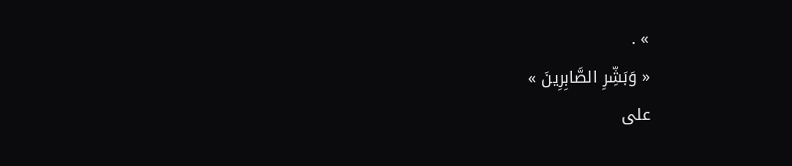» .
« وَبَشِّرِ الصَّابِرِينَ »
على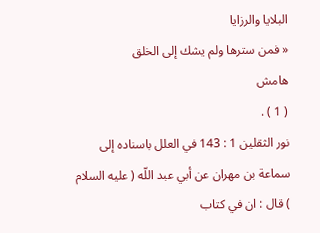البلايا والرزايا
« فمن سترها ولم يشك إلى الخلق
هامش
( 1 ) .
نور الثقلين 1 : 143 في العلل باسناده إلى سماعة بن مهران عن أبي عبد اللّه ( عليه السلام ) قال : ان في كتاب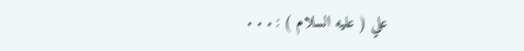علي ( عليه السلام ) : . . .